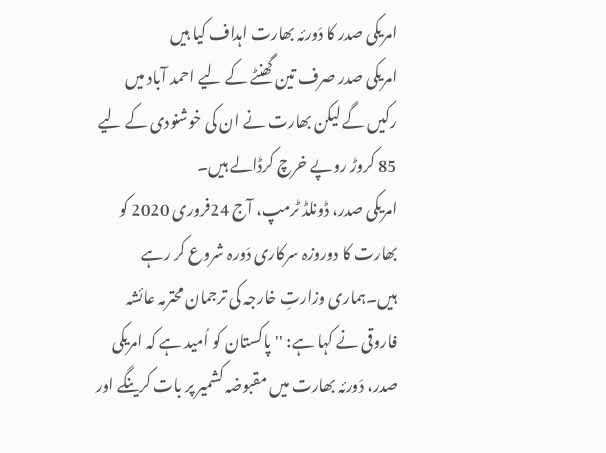امریکی صدر کا دَورئہ بھارت اہداف کیا ہیں
امریکی صدر صرف تین گھنٹے کے لیے احمد آباد میں رکیں گے لیکن بھارت نے ان کی خوشنودی کے لیے 85 کروڑ روپے خرچ کرڈالے ہیں۔
امریکی صدر، ڈونلڈ ٹرمپ، آج 24فروری 2020 کو بھارت کا دوروزہ سرکاری دَورہ شروع کر رہے ہیں۔ہماری وزارتِ خارجہ کی ترجمان محترمہ عائشہ فاروقی نے کہا ہے: ''پاکستان کو اُمید ہے کہ امریکی صدر، دَورئہ بھارت میں مقبوضہ کشمیر پر بات کرینگے اور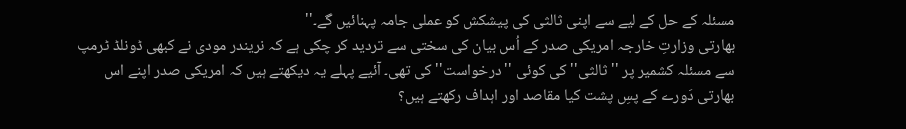مسئلہ کے حل کے لیے سے اپنی ثالثی کی پیشکش کو عملی جامہ پہنائیں گے۔''
بھارتی وزارتِ خارجہ امریکی صدر کے اُس بیان کی سختی سے تردید کر چکی ہے کہ نریندر مودی نے کبھی ڈونلڈ ٹرمپ سے مسئلہ کشمیر پر ''ثالثی'' کی کوئی ''درخواست'' کی تھی۔ آئیے پہلے یہ دیکھتے ہیں کہ امریکی صدر اپنے اس بھارتی دَورے کے پسِ پشت کیا مقاصد اور اہداف رکھتے ہیں؟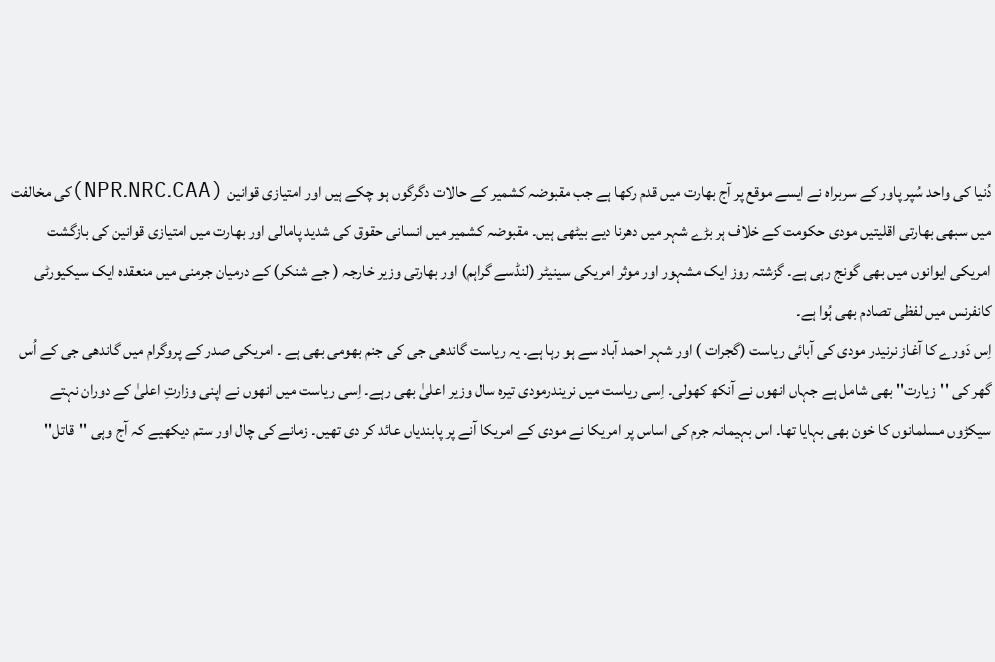دُنیا کی واحد سُپر پاور کے سربراہ نے ایسے موقع پر آج بھارت میں قدم رکھا ہے جب مقبوضہ کشمیر کے حالات دگرگوں ہو چکے ہیں اور امتیازی قوانین (CAA۔NRC۔NPR)کی مخالفت میں سبھی بھارتی اقلیتیں مودی حکومت کے خلاف ہر بڑے شہر میں دھرنا دیے بیٹھی ہیں۔ مقبوضہ کشمیر میں انسانی حقوق کی شدید پامالی اور بھارت میں امتیازی قوانین کی بازگشت امریکی ایوانوں میں بھی گونج رہی ہے۔ گزشتہ روز ایک مشہور اور موثر امریکی سینیٹر (لنڈسے گراہم) اور بھارتی وزیر خارجہ ( جے شنکر) کے درمیان جرمنی میں منعقدہ ایک سیکیورٹی کانفرنس میں لفظی تصادم بھی ہُوا ہے۔
اِس دَورے کا آغاز نرنیدر مودی کی آبائی ریاست (گجرات ) اور شہر احمد آباد سے ہو رہا ہے۔ یہ ریاست گاندھی جی کی جنم بھومی بھی ہے ۔ امریکی صدر کے پروگرام میں گاندھی جی کے اُس گھر کی ''زیارت'' بھی شامل ہے جہاں انھوں نے آنکھ کھولی۔ اِسی ریاست میں نریندرمودی تیرہ سال وزیر اعلیٰ بھی رہے۔ اِسی ریاست میں انھوں نے اپنی وزارتِ اعلیٰ کے دوران نہتے سیکڑوں مسلمانوں کا خون بھی بہایا تھا۔ اس بہیمانہ جرم کی اساس پر امریکا نے مودی کے امریکا آنے پر پابندیاں عائد کر دی تھیں۔ زمانے کی چال اور ستم دیکھیے کہ آج وہی ''قاتل''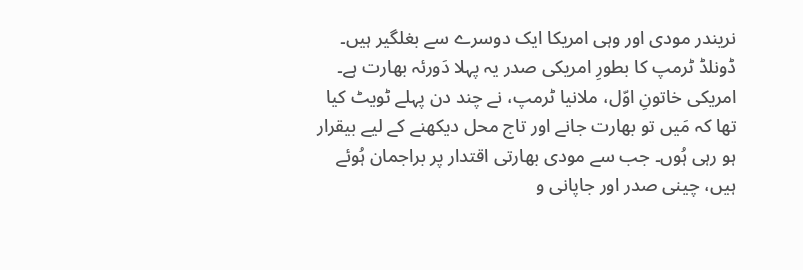نریندر مودی اور وہی امریکا ایک دوسرے سے بغلگیر ہیں۔
ڈونلڈ ٹرمپ کا بطورِ امریکی صدر یہ پہلا دَورئہ بھارت ہے۔ امریکی خاتونِ اوّل، ملانیا ٹرمپ، نے چند دن پہلے ٹویٹ کیا تھا کہ مَیں تو بھارت جانے اور تاج محل دیکھنے کے لیے بیقرار ہو رہی ہُوں۔ جب سے مودی بھارتی اقتدار پر براجمان ہُوئے ہیں، چینی صدر اور جاپانی و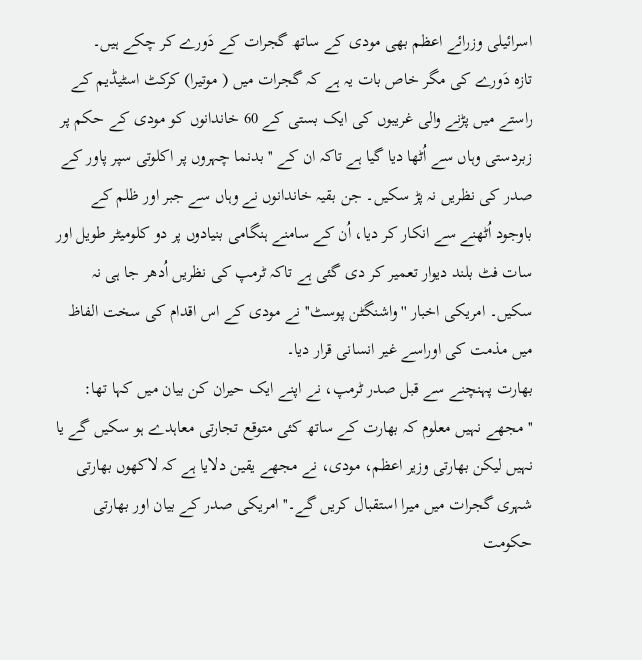اسرائیلی وزرائے اعظم بھی مودی کے ساتھ گجرات کے دَورے کر چکے ہیں۔
تازہ دَورے کی مگر خاص بات یہ ہے کہ گجرات میں ( موتیرا) کرکٹ اسٹیڈیم کے راستے میں پڑنے والی غریبوں کی ایک بستی کے 60 خاندانوں کو مودی کے حکم پر زبردستی وہاں سے اُٹھا دیا گیا ہے تاکہ ان کے ''بدنما چہروں پر اکلوتی سپر پاور کے صدر کی نظریں نہ پڑ سکیں۔ جن بقیہ خاندانوں نے وہاں سے جبر اور ظلم کے باوجود اُٹھنے سے انکار کر دیا، اُن کے سامنے ہنگامی بنیادوں پر دو کلومیٹر طویل اور سات فٹ بلند دیوار تعمیر کر دی گئی ہے تاکہ ٹرمپ کی نظریں اُدھر جا ہی نہ سکیں۔ امریکی اخبار ''واشنگٹن پوسٹ'' نے مودی کے اس اقدام کی سخت الفاظ میں مذمت کی اوراسے غیر انسانی قرار دیا۔
بھارت پہنچنے سے قبل صدر ٹرمپ، نے اپنے ایک حیران کن بیان میں کہا تھا: ''مجھے نہیں معلوم کہ بھارت کے ساتھ کئی متوقع تجارتی معاہدے ہو سکیں گے یا نہیں لیکن بھارتی وزیر اعظم، مودی، نے مجھے یقین دلایا ہے کہ لاکھوں بھارتی شہری گجرات میں میرا استقبال کریں گے۔'' امریکی صدر کے بیان اور بھارتی حکومت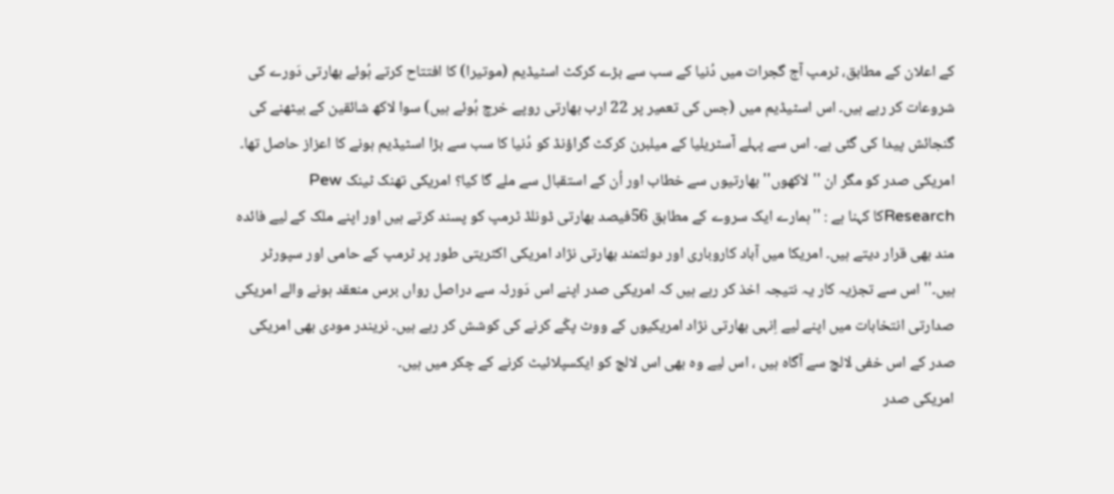کے اعلان کے مطابق، ٹرمپ آج گجرات میں دُنیا کے سب سے بڑے کرکٹ اسٹیڈیم (موتیرا) کا افتتاح کرتے ہُوئے بھارتی دَورے کی شروعات کر رہے ہیں۔ اس اسٹیڈیم میں (جس کی تعمیر پر 22 ارب بھارتی روپے خرچ ہُوئے ہیں) سوا لاکھ شائقین کے بیٹھنے کی گنجائش پیدا کی گئی ہے۔ اس سے پہلے آسٹریلیا کے میلبرن کرکٹ گراؤنڈ کو دُنیا کا سب سے بڑا اسٹیڈیم ہونے کا اعزاز حاصل تھا۔
امریکی صدر کو مگر ان ''لاکھوں'' بھارتیوں سے خطاب اور اُن کے استقبال سے ملے گا کیا؟ امریکی تھنک ٹینک Pew Researchکا کہنا ہے : ''ہمارے ایک سروے کے مطابق 56فیصد بھارتی ڈونلڈ ٹرمپ کو پسند کرتے ہیں اور اپنے ملک کے لیے فائدہ مند بھی قرار دیتے ہیں۔ امریکا میں آباد کاروباری اور دولتمند بھارتی نژاد امریکی اکثریتی طور پر ٹرمپ کے حامی اور سپورٹر ہیں۔'' اس سے تجزیہ کار یہ نتیجہ اخذ کر رہے ہیں کہ امریکی صدر اپنے اس دَورئہ سے دراصل رواں برس منعقد ہونے والے امریکی صدارتی انتخابات میں اپنے لیے اِنہی بھارتی نژاد امریکیوں کے ووٹ پکّے کرنے کی کوشش کر رہے ہیں۔ نریندر مودی بھی امریکی صدر کے اس خفی لالچ سے آگاہ ہیں ، اس لیے وہ بھی اس لالچ کو ایکسپلائیٹ کرنے کے چکر میں ہیں۔
امریکی صدر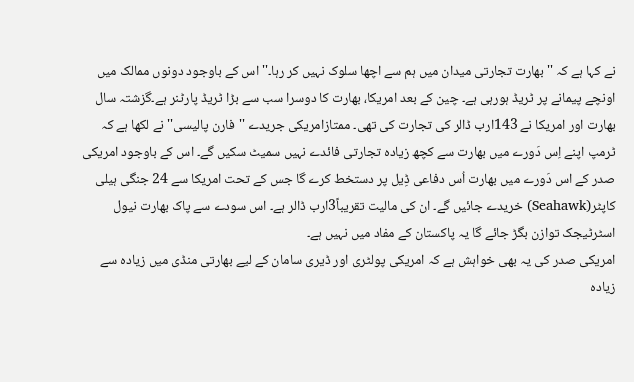نے کہا ہے کہ ''بھارت تجارتی میدان میں ہم سے اچھا سلوک نہیں کر رہا۔'' اس کے باوجود دونوں ممالک میں اونچے پیمانے پر ٹریڈ ہورہی ہے۔ چین کے بعد امریکا، بھارت کا دوسرا سب سے بڑا ٹریڈ پارٹنر ہے۔گزشتہ سال بھارت اور امریکا نے 143ارب ڈالر کی تجارت کی تھی۔ ممتازامریکی جریدے ''فارن پالیسی'' نے لکھا ہے کہ ٹرمپ اپنے اِس دَورے میں بھارت سے کچھ زیادہ تجارتی فائدے نہیں سمیٹ سکیں گے۔ اس کے باوجود امریکی صدر کے اس دَورے میں بھارت اُس دفاعی ڈِیل پر دستخط کرے گا جس کے تحت امریکا سے 24 جنگی ہیلی کاپٹر(Seahawk) خریدے جائیں گے۔ ان کی مالیت تقریباً3ارب ڈالر ہے۔ اس سودے سے پاک بھارت نیول اسٹرٹیجک توازن بگڑ جائے گا یہ پاکستان کے مفاد میں نہیں ہے۔
امریکی صدر کی یہ بھی خواہش ہے کہ امریکی پولٹری اور ڈیری سامان کے لیے بھارتی منڈی میں زیادہ سے زیادہ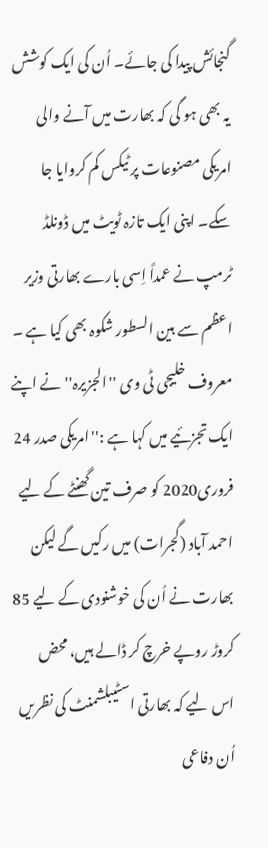گنجائش پیدا کی جائے۔ اُن کی ایک کوشش یہ بھی ہو گی کہ بھارت میں آنے والی امریکی مصنوعات پر ٹیکس کم کروایا جا سکے۔ اپنی ایک تازہ ٹویٹ میں ڈونلڈ ٹرمپ نے عمداً اِسی بارے بھارتی وزیر اعظم سے بین السطور شکوہ بھی کیا ہے ۔
معروف خلیجی ٹی وی ''الجزیرہ'' نے اپنے ایک تجزئیے میں کہا ہے :''امریکی صدر 24 فروری2020 کو صرف تین گھنٹے کے لیے احمد آباد (گجرات) میں رکیں گے لیکن بھارت نے اُن کی خوشنودی کے لیے 85 کروڑ روپے خرچ کر ڈالے ہیں، محض اس لیے کہ بھارتی اسٹیبلشمنٹ کی نظریں اُن دفاعی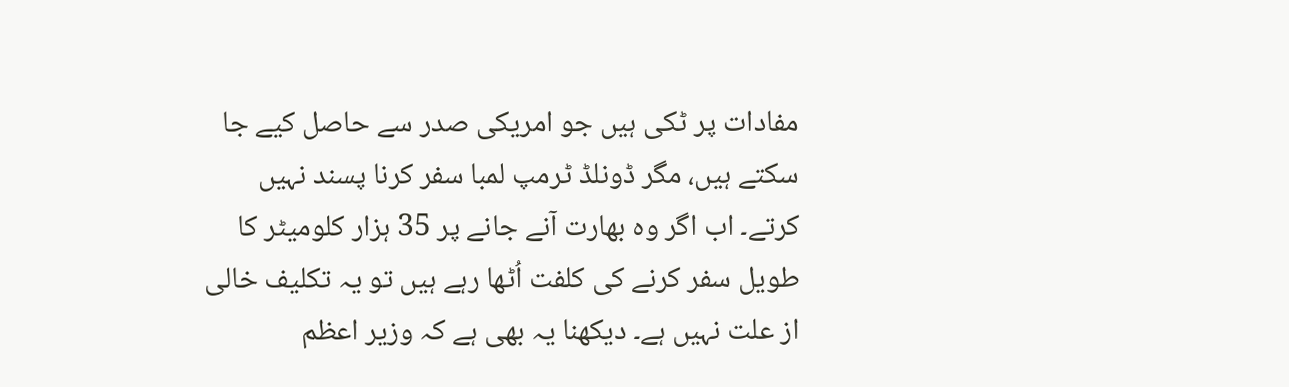مفادات پر ٹکی ہیں جو امریکی صدر سے حاصل کیے جا سکتے ہیں، مگر ڈونلڈ ٹرمپ لمبا سفر کرنا پسند نہیں کرتے۔ اب اگر وہ بھارت آنے جانے پر 35 ہزار کلومیٹر کا طویل سفر کرنے کی کلفت اُٹھا رہے ہیں تو یہ تکلیف خالی از علت نہیں ہے۔ دیکھنا یہ بھی ہے کہ وزیر اعظم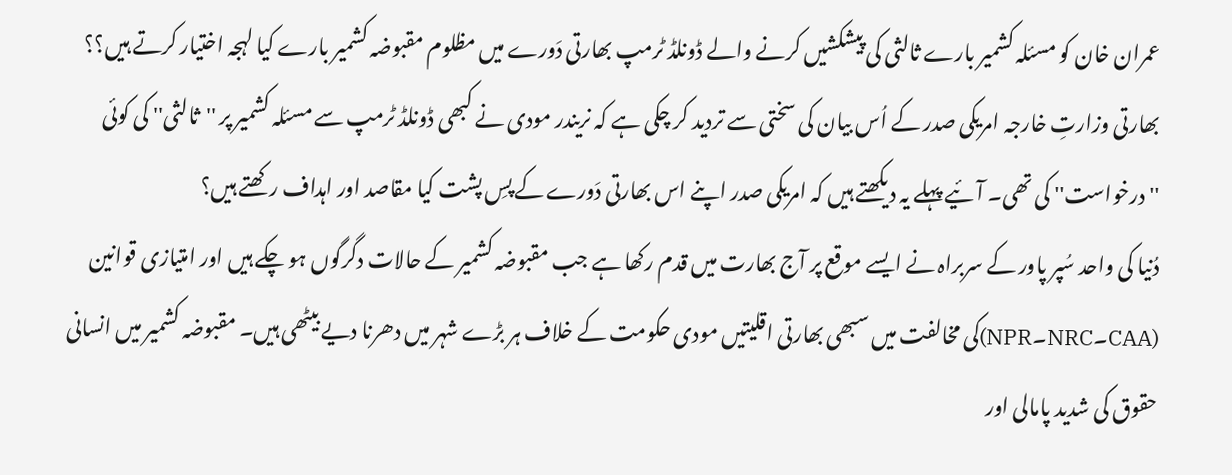عمران خان کو مسئلہ کشمیر بارے ثالثی کی پیشکشیں کرنے والے ڈونلڈ ٹرمپ بھارتی دَورے میں مظلوم مقبوضہ کشمیر بارے کیا لہجہ اختیار کرتے ہیں؟؟
بھارتی وزارتِ خارجہ امریکی صدر کے اُس بیان کی سختی سے تردید کر چکی ہے کہ نریندر مودی نے کبھی ڈونلڈ ٹرمپ سے مسئلہ کشمیر پر ''ثالثی'' کی کوئی ''درخواست'' کی تھی۔ آئیے پہلے یہ دیکھتے ہیں کہ امریکی صدر اپنے اس بھارتی دَورے کے پسِ پشت کیا مقاصد اور اہداف رکھتے ہیں؟
دُنیا کی واحد سُپر پاور کے سربراہ نے ایسے موقع پر آج بھارت میں قدم رکھا ہے جب مقبوضہ کشمیر کے حالات دگرگوں ہو چکے ہیں اور امتیازی قوانین (CAA۔NRC۔NPR)کی مخالفت میں سبھی بھارتی اقلیتیں مودی حکومت کے خلاف ہر بڑے شہر میں دھرنا دیے بیٹھی ہیں۔ مقبوضہ کشمیر میں انسانی حقوق کی شدید پامالی اور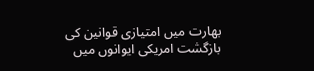بھارت میں امتیازی قوانین کی بازگشت امریکی ایوانوں میں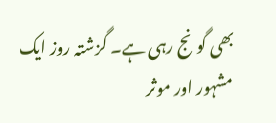بھی گونج رہی ہے۔ گزشتہ روز ایک مشہور اور موثر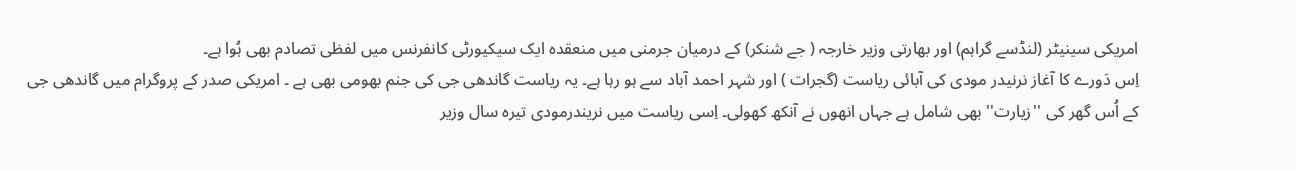امریکی سینیٹر (لنڈسے گراہم) اور بھارتی وزیر خارجہ ( جے شنکر) کے درمیان جرمنی میں منعقدہ ایک سیکیورٹی کانفرنس میں لفظی تصادم بھی ہُوا ہے۔
اِس دَورے کا آغاز نرنیدر مودی کی آبائی ریاست (گجرات ) اور شہر احمد آباد سے ہو رہا ہے۔ یہ ریاست گاندھی جی کی جنم بھومی بھی ہے ۔ امریکی صدر کے پروگرام میں گاندھی جی کے اُس گھر کی ''زیارت'' بھی شامل ہے جہاں انھوں نے آنکھ کھولی۔ اِسی ریاست میں نریندرمودی تیرہ سال وزیر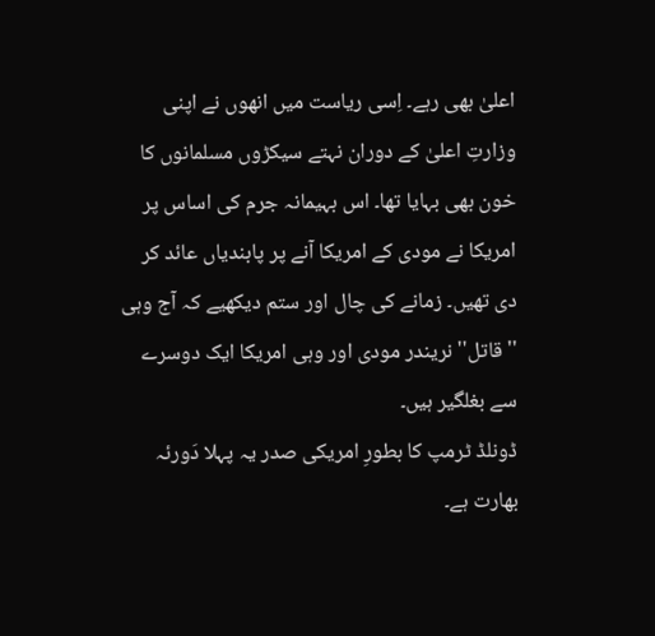اعلیٰ بھی رہے۔ اِسی ریاست میں انھوں نے اپنی وزارتِ اعلیٰ کے دوران نہتے سیکڑوں مسلمانوں کا خون بھی بہایا تھا۔ اس بہیمانہ جرم کی اساس پر امریکا نے مودی کے امریکا آنے پر پابندیاں عائد کر دی تھیں۔ زمانے کی چال اور ستم دیکھیے کہ آج وہی ''قاتل'' نریندر مودی اور وہی امریکا ایک دوسرے سے بغلگیر ہیں۔
ڈونلڈ ٹرمپ کا بطورِ امریکی صدر یہ پہلا دَورئہ بھارت ہے۔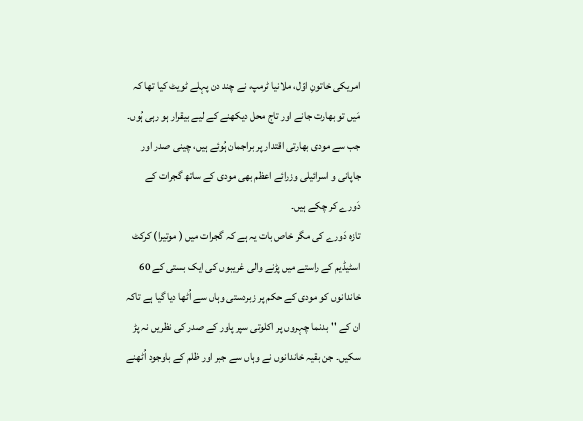امریکی خاتونِ اوّل، ملانیا ٹرمپ، نے چند دن پہلے ٹویٹ کیا تھا کہ مَیں تو بھارت جانے اور تاج محل دیکھنے کے لیے بیقرار ہو رہی ہُوں۔ جب سے مودی بھارتی اقتدار پر براجمان ہُوئے ہیں، چینی صدر اور جاپانی و اسرائیلی وزرائے اعظم بھی مودی کے ساتھ گجرات کے دَورے کر چکے ہیں۔
تازہ دَورے کی مگر خاص بات یہ ہے کہ گجرات میں ( موتیرا) کرکٹ اسٹیڈیم کے راستے میں پڑنے والی غریبوں کی ایک بستی کے 60 خاندانوں کو مودی کے حکم پر زبردستی وہاں سے اُٹھا دیا گیا ہے تاکہ ان کے ''بدنما چہروں پر اکلوتی سپر پاور کے صدر کی نظریں نہ پڑ سکیں۔ جن بقیہ خاندانوں نے وہاں سے جبر اور ظلم کے باوجود اُٹھنے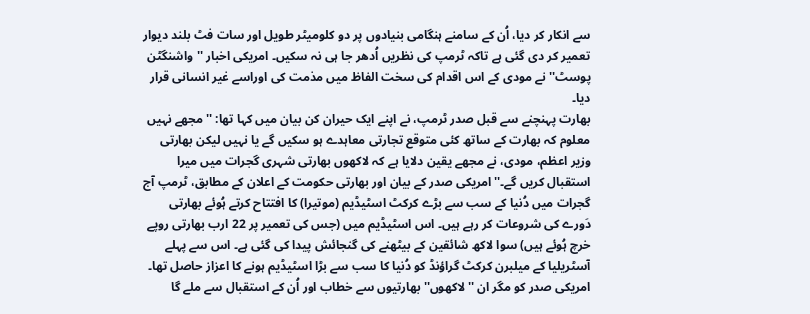سے انکار کر دیا، اُن کے سامنے ہنگامی بنیادوں پر دو کلومیٹر طویل اور سات فٹ بلند دیوار تعمیر کر دی گئی ہے تاکہ ٹرمپ کی نظریں اُدھر جا ہی نہ سکیں۔ امریکی اخبار ''واشنگٹن پوسٹ'' نے مودی کے اس اقدام کی سخت الفاظ میں مذمت کی اوراسے غیر انسانی قرار دیا۔
بھارت پہنچنے سے قبل صدر ٹرمپ، نے اپنے ایک حیران کن بیان میں کہا تھا: ''مجھے نہیں معلوم کہ بھارت کے ساتھ کئی متوقع تجارتی معاہدے ہو سکیں گے یا نہیں لیکن بھارتی وزیر اعظم، مودی، نے مجھے یقین دلایا ہے کہ لاکھوں بھارتی شہری گجرات میں میرا استقبال کریں گے۔'' امریکی صدر کے بیان اور بھارتی حکومت کے اعلان کے مطابق، ٹرمپ آج گجرات میں دُنیا کے سب سے بڑے کرکٹ اسٹیڈیم (موتیرا) کا افتتاح کرتے ہُوئے بھارتی دَورے کی شروعات کر رہے ہیں۔ اس اسٹیڈیم میں (جس کی تعمیر پر 22 ارب بھارتی روپے خرچ ہُوئے ہیں) سوا لاکھ شائقین کے بیٹھنے کی گنجائش پیدا کی گئی ہے۔ اس سے پہلے آسٹریلیا کے میلبرن کرکٹ گراؤنڈ کو دُنیا کا سب سے بڑا اسٹیڈیم ہونے کا اعزاز حاصل تھا۔
امریکی صدر کو مگر ان ''لاکھوں'' بھارتیوں سے خطاب اور اُن کے استقبال سے ملے گا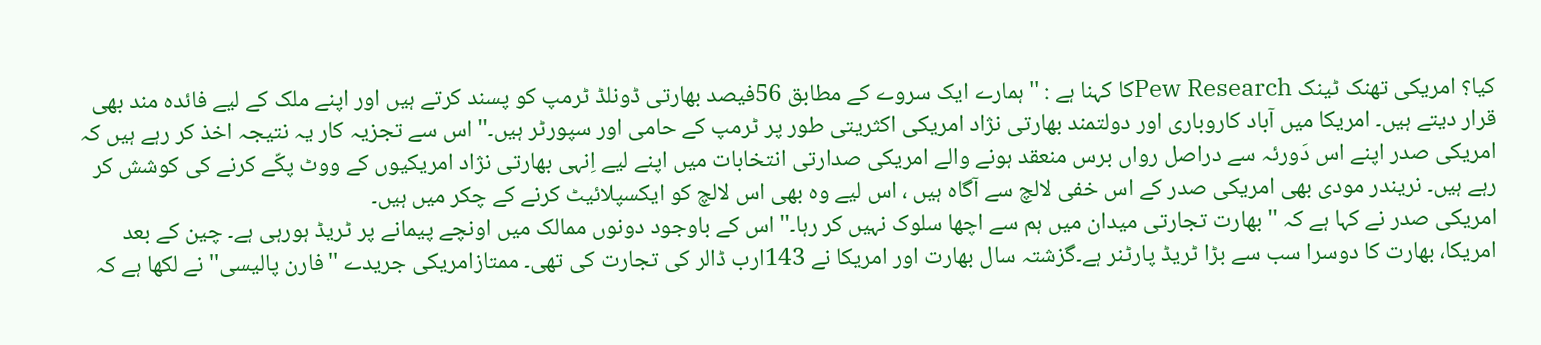کیا؟ امریکی تھنک ٹینک Pew Researchکا کہنا ہے : ''ہمارے ایک سروے کے مطابق 56فیصد بھارتی ڈونلڈ ٹرمپ کو پسند کرتے ہیں اور اپنے ملک کے لیے فائدہ مند بھی قرار دیتے ہیں۔ امریکا میں آباد کاروباری اور دولتمند بھارتی نژاد امریکی اکثریتی طور پر ٹرمپ کے حامی اور سپورٹر ہیں۔'' اس سے تجزیہ کار یہ نتیجہ اخذ کر رہے ہیں کہ امریکی صدر اپنے اس دَورئہ سے دراصل رواں برس منعقد ہونے والے امریکی صدارتی انتخابات میں اپنے لیے اِنہی بھارتی نژاد امریکیوں کے ووٹ پکّے کرنے کی کوشش کر رہے ہیں۔ نریندر مودی بھی امریکی صدر کے اس خفی لالچ سے آگاہ ہیں ، اس لیے وہ بھی اس لالچ کو ایکسپلائیٹ کرنے کے چکر میں ہیں۔
امریکی صدر نے کہا ہے کہ ''بھارت تجارتی میدان میں ہم سے اچھا سلوک نہیں کر رہا۔'' اس کے باوجود دونوں ممالک میں اونچے پیمانے پر ٹریڈ ہورہی ہے۔ چین کے بعد امریکا، بھارت کا دوسرا سب سے بڑا ٹریڈ پارٹنر ہے۔گزشتہ سال بھارت اور امریکا نے 143ارب ڈالر کی تجارت کی تھی۔ ممتازامریکی جریدے ''فارن پالیسی'' نے لکھا ہے کہ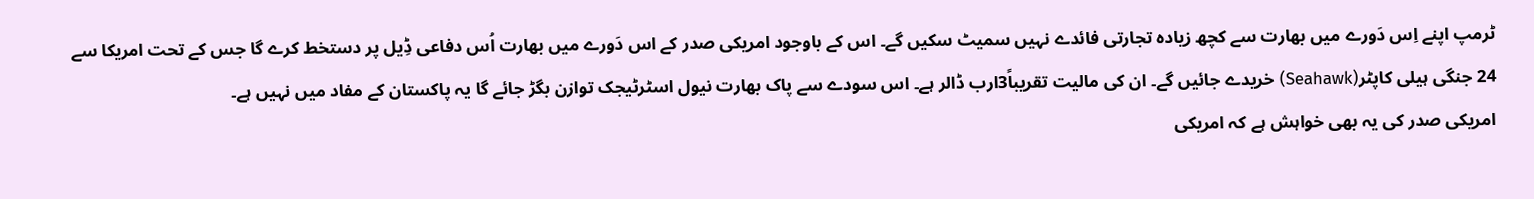ٹرمپ اپنے اِس دَورے میں بھارت سے کچھ زیادہ تجارتی فائدے نہیں سمیٹ سکیں گے۔ اس کے باوجود امریکی صدر کے اس دَورے میں بھارت اُس دفاعی ڈِیل پر دستخط کرے گا جس کے تحت امریکا سے 24 جنگی ہیلی کاپٹر(Seahawk) خریدے جائیں گے۔ ان کی مالیت تقریباً3ارب ڈالر ہے۔ اس سودے سے پاک بھارت نیول اسٹرٹیجک توازن بگڑ جائے گا یہ پاکستان کے مفاد میں نہیں ہے۔
امریکی صدر کی یہ بھی خواہش ہے کہ امریکی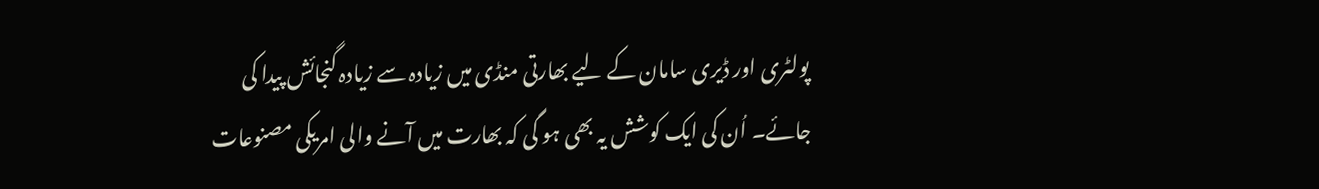پولٹری اور ڈیری سامان کے لیے بھارتی منڈی میں زیادہ سے زیادہ گنجائش پیدا کی جائے۔ اُن کی ایک کوشش یہ بھی ہو گی کہ بھارت میں آنے والی امریکی مصنوعات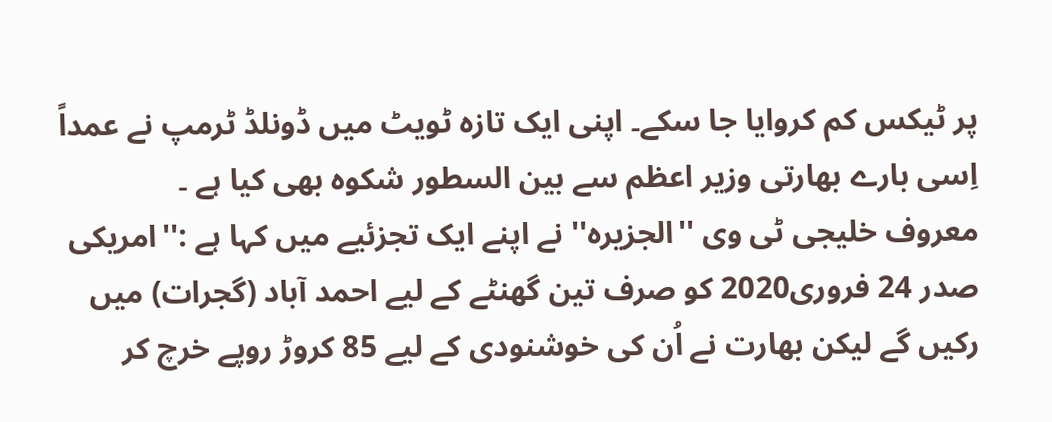پر ٹیکس کم کروایا جا سکے۔ اپنی ایک تازہ ٹویٹ میں ڈونلڈ ٹرمپ نے عمداً اِسی بارے بھارتی وزیر اعظم سے بین السطور شکوہ بھی کیا ہے ۔
معروف خلیجی ٹی وی ''الجزیرہ'' نے اپنے ایک تجزئیے میں کہا ہے :''امریکی صدر 24 فروری2020 کو صرف تین گھنٹے کے لیے احمد آباد (گجرات) میں رکیں گے لیکن بھارت نے اُن کی خوشنودی کے لیے 85 کروڑ روپے خرچ کر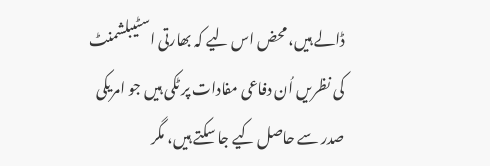ڈالے ہیں، محض اس لیے کہ بھارتی اسٹیبلشمنٹ کی نظریں اُن دفاعی مفادات پر ٹکی ہیں جو امریکی صدر سے حاصل کیے جا سکتے ہیں، مگر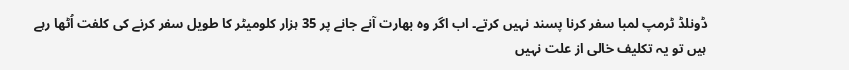ڈونلڈ ٹرمپ لمبا سفر کرنا پسند نہیں کرتے۔ اب اگر وہ بھارت آنے جانے پر 35 ہزار کلومیٹر کا طویل سفر کرنے کی کلفت اُٹھا رہے ہیں تو یہ تکلیف خالی از علت نہیں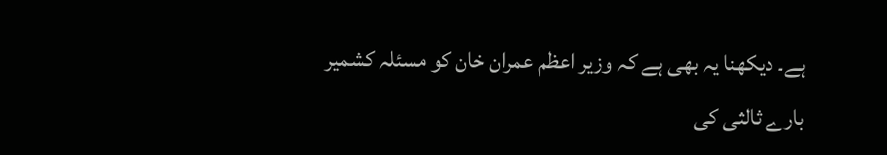ہے۔ دیکھنا یہ بھی ہے کہ وزیر اعظم عمران خان کو مسئلہ کشمیر بارے ثالثی کی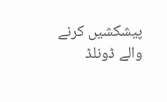پیشکشیں کرنے والے ڈونلڈ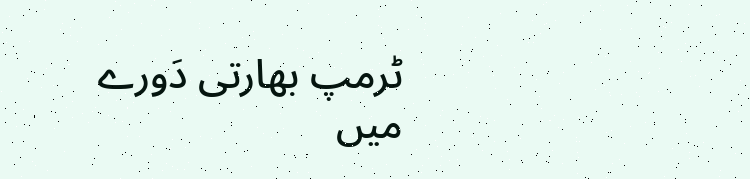ٹرمپ بھارتی دَورے میں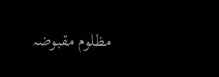مظلوم مقبوضہ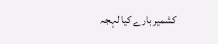کشمیر بارے کیا لہجہ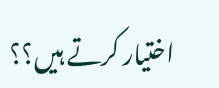اختیار کرتے ہیں؟؟